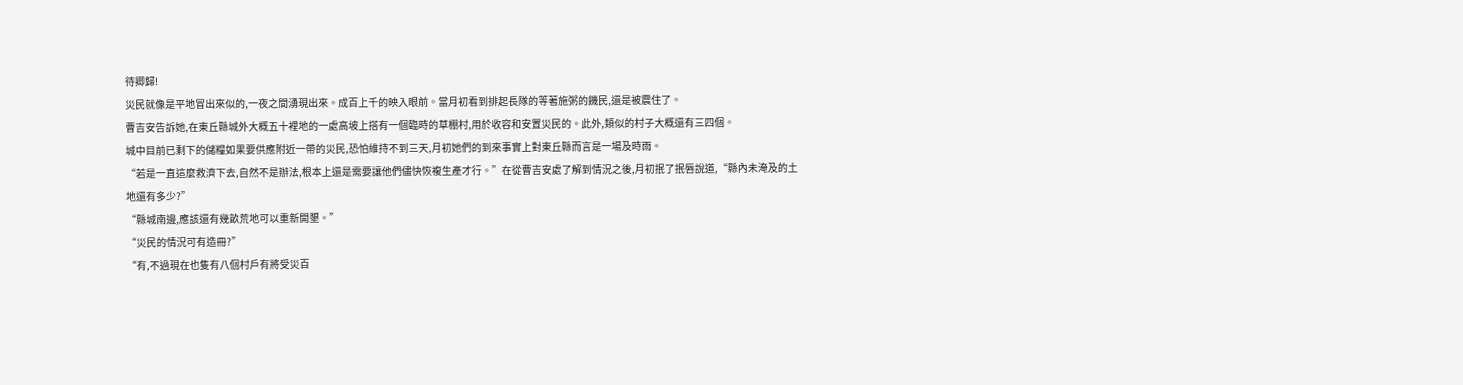待卿歸!
災民就像是平地冒出來似的,一夜之間湧現出來。成百上千的映入眼前。當月初看到排起長隊的等著施粥的饑民,還是被震住了。
曹吉安告訴她,在東丘縣城外大概五十裡地的一處高坡上搭有一個臨時的草棚村,用於收容和安置災民的。此外,類似的村子大概還有三四個。
城中目前已剩下的儲糧如果要供應附近一帶的災民,恐怕維持不到三天,月初她們的到來事實上對東丘縣而言是一場及時雨。
“若是一直這麼救濟下去,自然不是辦法,根本上還是需要讓他們儘快恢複生產才行。”在從曹吉安處了解到情況之後,月初抿了抿唇說道,“縣內未淹及的土地還有多少?”
“縣城南邊,應該還有幾畝荒地可以重新開墾。”
“災民的情況可有造冊?”
“有,不過現在也隻有八個村戶有將受災百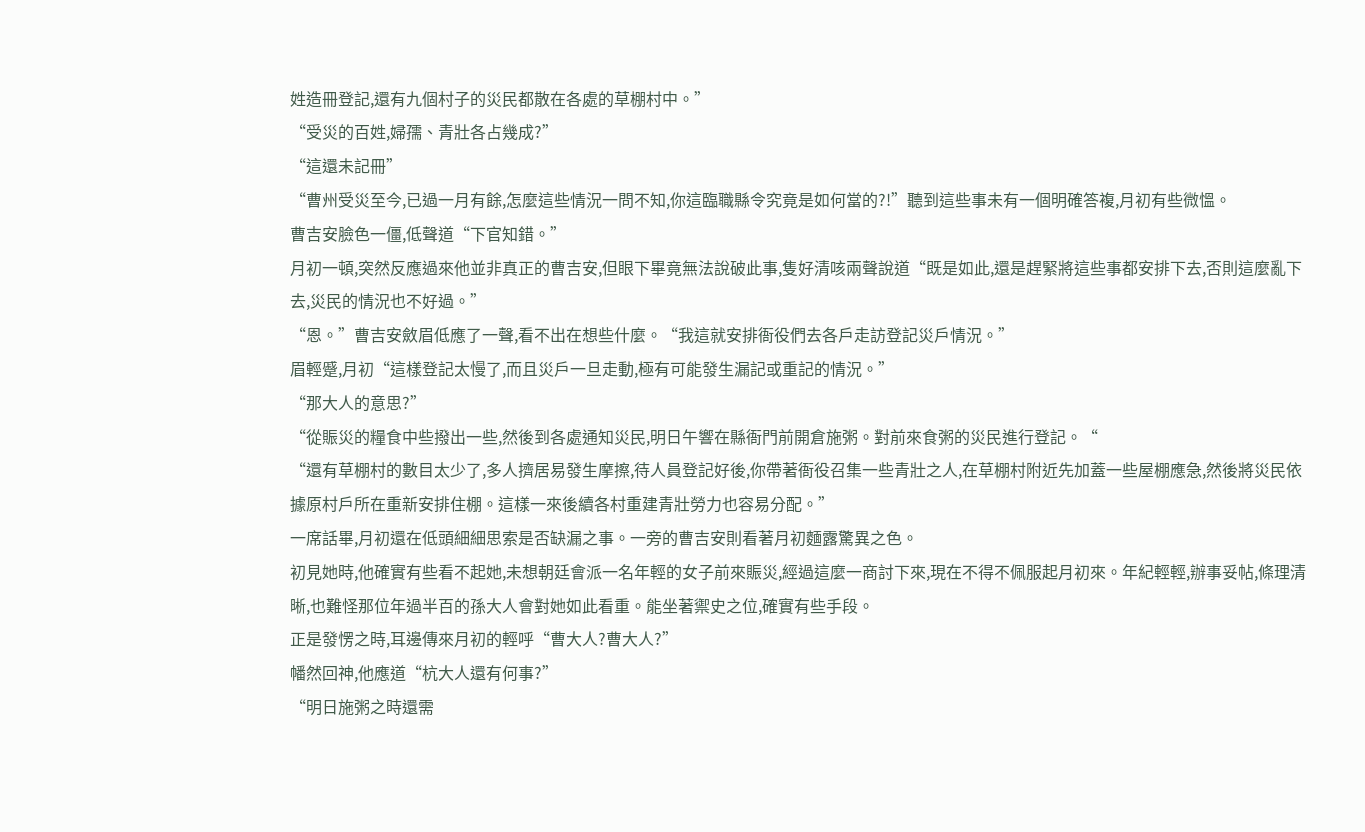姓造冊登記,還有九個村子的災民都散在各處的草棚村中。”
“受災的百姓,婦孺、青壯各占幾成?”
“這還未記冊”
“曹州受災至今,已過一月有餘,怎麼這些情況一問不知,你這臨職縣令究竟是如何當的?!”聽到這些事未有一個明確答複,月初有些微慍。
曹吉安臉色一僵,低聲道“下官知錯。”
月初一頓,突然反應過來他並非真正的曹吉安,但眼下畢竟無法說破此事,隻好清咳兩聲說道“既是如此,還是趕緊將這些事都安排下去,否則這麼亂下去,災民的情況也不好過。”
“恩。”曹吉安斂眉低應了一聲,看不出在想些什麼。“我這就安排衙役們去各戶走訪登記災戶情況。”
眉輕蹙,月初“這樣登記太慢了,而且災戶一旦走動,極有可能發生漏記或重記的情況。”
“那大人的意思?”
“從賑災的糧食中些撥出一些,然後到各處通知災民,明日午響在縣衙門前開倉施粥。對前來食粥的災民進行登記。“
“還有草棚村的數目太少了,多人擠居易發生摩擦,待人員登記好後,你帶著衙役召集一些青壯之人,在草棚村附近先加蓋一些屋棚應急,然後將災民依據原村戶所在重新安排住棚。這樣一來後續各村重建青壯勞力也容易分配。”
一席話畢,月初還在低頭細細思索是否缺漏之事。一旁的曹吉安則看著月初麵露驚異之色。
初見她時,他確實有些看不起她,未想朝廷會派一名年輕的女子前來賑災,經過這麼一商討下來,現在不得不佩服起月初來。年紀輕輕,辦事妥帖,條理清晰,也難怪那位年過半百的孫大人會對她如此看重。能坐著禦史之位,確實有些手段。
正是發愣之時,耳邊傳來月初的輕呼“曹大人?曹大人?”
幡然回神,他應道“杭大人還有何事?”
“明日施粥之時還需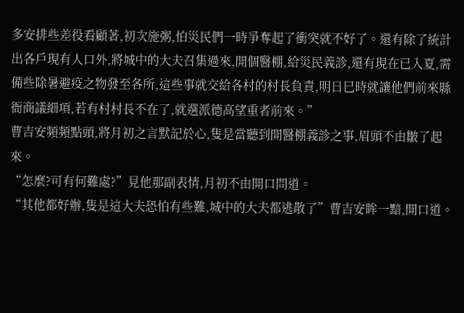多安排些差役看顧著,初次施粥,怕災民們一時爭奪起了衝突就不好了。還有除了統計出各戶現有人口外,將城中的大夫召集過來,開個醫棚,給災民義診,還有現在已入夏,需備些除暑避疫之物發至各所,這些事就交給各村的村長負責,明日巳時就讓他們前來縣衙商議細項,若有村村長不在了,就選派德高望重者前來。”
曹吉安頻頻點頭,將月初之言默記於心,隻是當聽到開醫棚義診之事,眉頭不由皺了起來。
“怎麼?可有何難處?”見他那副表情,月初不由開口問道。
“其他都好辦,隻是這大夫恐怕有些難,城中的大夫都逃散了”曹吉安眸一黯,開口道。